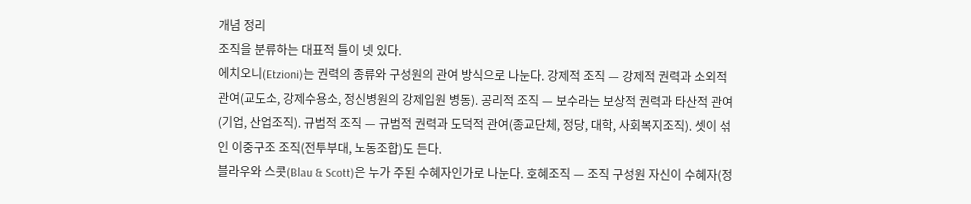개념 정리
조직을 분류하는 대표적 틀이 넷 있다.
에치오니(Etzioni)는 권력의 종류와 구성원의 관여 방식으로 나눈다. 강제적 조직 — 강제적 권력과 소외적 관여(교도소, 강제수용소, 정신병원의 강제입원 병동). 공리적 조직 — 보수라는 보상적 권력과 타산적 관여(기업, 산업조직). 규범적 조직 — 규범적 권력과 도덕적 관여(종교단체, 정당, 대학, 사회복지조직). 셋이 섞인 이중구조 조직(전투부대, 노동조합)도 든다.
블라우와 스콧(Blau & Scott)은 누가 주된 수혜자인가로 나눈다. 호혜조직 — 조직 구성원 자신이 수혜자(정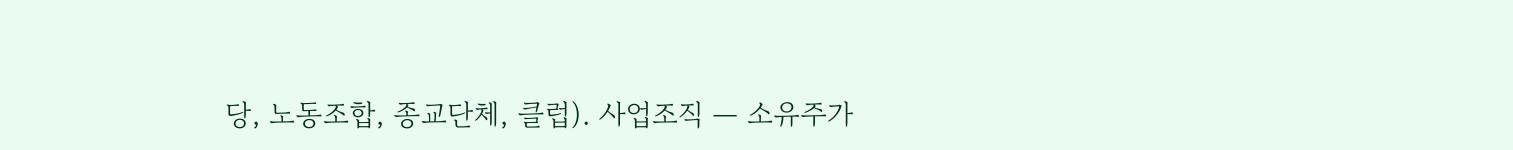당, 노동조합, 종교단체, 클럽). 사업조직 — 소유주가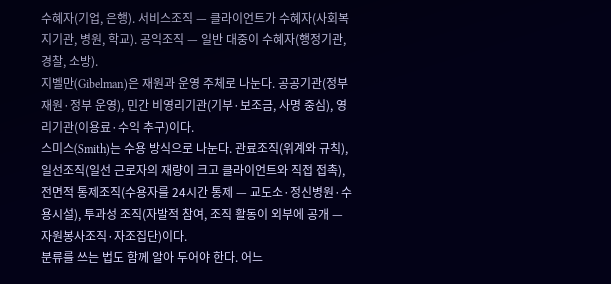수혜자(기업, 은행). 서비스조직 — 클라이언트가 수혜자(사회복지기관, 병원, 학교). 공익조직 — 일반 대중이 수혜자(행정기관, 경찰, 소방).
지벨만(Gibelman)은 재원과 운영 주체로 나눈다. 공공기관(정부 재원·정부 운영), 민간 비영리기관(기부·보조금, 사명 중심), 영리기관(이용료·수익 추구)이다.
스미스(Smith)는 수용 방식으로 나눈다. 관료조직(위계와 규칙), 일선조직(일선 근로자의 재량이 크고 클라이언트와 직접 접촉), 전면적 통제조직(수용자를 24시간 통제 — 교도소·정신병원·수용시설), 투과성 조직(자발적 참여, 조직 활동이 외부에 공개 — 자원봉사조직·자조집단)이다.
분류를 쓰는 법도 함께 알아 두어야 한다. 어느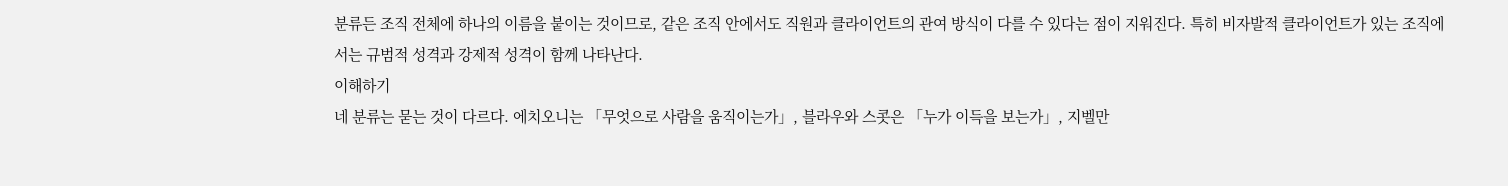분류든 조직 전체에 하나의 이름을 붙이는 것이므로, 같은 조직 안에서도 직원과 클라이언트의 관여 방식이 다를 수 있다는 점이 지워진다. 특히 비자발적 클라이언트가 있는 조직에서는 규범적 성격과 강제적 성격이 함께 나타난다.
이해하기
네 분류는 묻는 것이 다르다. 에치오니는 「무엇으로 사람을 움직이는가」, 블라우와 스콧은 「누가 이득을 보는가」, 지벨만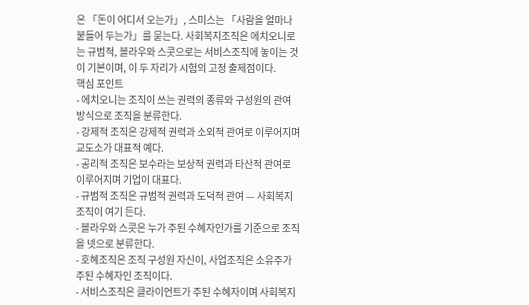은 「돈이 어디서 오는가」, 스미스는 「사람을 얼마나 붙들어 두는가」를 묻는다. 사회복지조직은 에치오니로는 규범적, 블라우와 스콧으로는 서비스조직에 놓이는 것이 기본이며, 이 두 자리가 시험의 고정 출제점이다.
핵심 포인트
- 에치오니는 조직이 쓰는 권력의 종류와 구성원의 관여 방식으로 조직을 분류한다.
- 강제적 조직은 강제적 권력과 소외적 관여로 이루어지며 교도소가 대표적 예다.
- 공리적 조직은 보수라는 보상적 권력과 타산적 관여로 이루어지며 기업이 대표다.
- 규범적 조직은 규범적 권력과 도덕적 관여 — 사회복지조직이 여기 든다.
- 블라우와 스콧은 누가 주된 수혜자인가를 기준으로 조직을 넷으로 분류한다.
- 호혜조직은 조직 구성원 자신이, 사업조직은 소유주가 주된 수혜자인 조직이다.
- 서비스조직은 클라이언트가 주된 수혜자이며 사회복지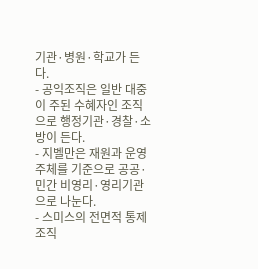기관·병원·학교가 든다.
- 공익조직은 일반 대중이 주된 수혜자인 조직으로 행정기관·경찰·소방이 든다.
- 지벨만은 재원과 운영 주체를 기준으로 공공·민간 비영리·영리기관으로 나눈다.
- 스미스의 전면적 통제조직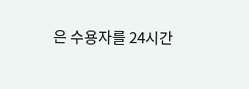은 수용자를 24시간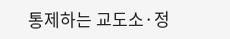통제하는 교도소·정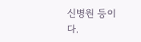신병원 등이다.